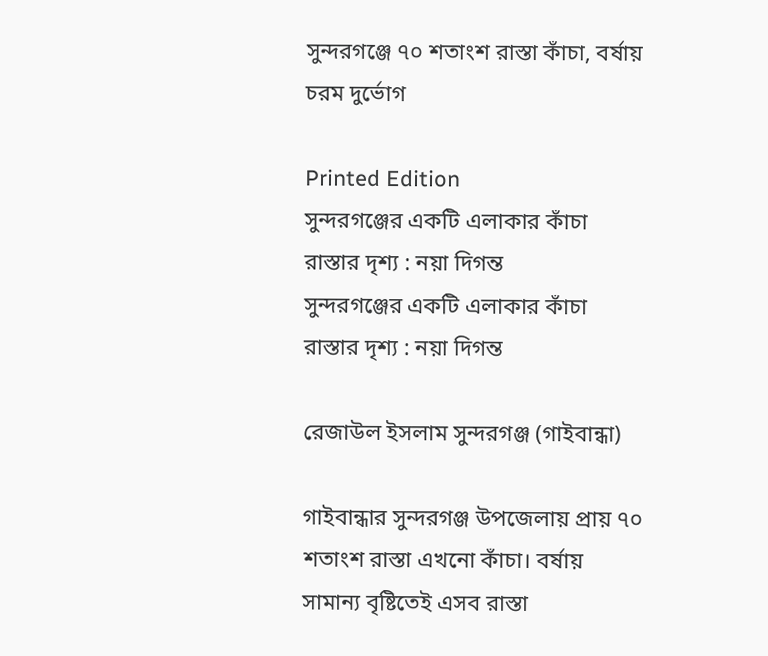সুন্দরগঞ্জে ৭০ শতাংশ রাস্তা কাঁচা, বর্ষায় চরম দুর্ভোগ

Printed Edition
সুন্দরগঞ্জের একটি এলাকার কাঁচা রাস্তার দৃশ্য : নয়া দিগন্ত
সুন্দরগঞ্জের একটি এলাকার কাঁচা রাস্তার দৃশ্য : নয়া দিগন্ত

রেজাউল ইসলাম সুন্দরগঞ্জ (গাইবান্ধা)

গাইবান্ধার সুন্দরগঞ্জ উপজেলায় প্রায় ৭০ শতাংশ রাস্তা এখনো কাঁচা। বর্ষায় সামান্য বৃষ্টিতেই এসব রাস্তা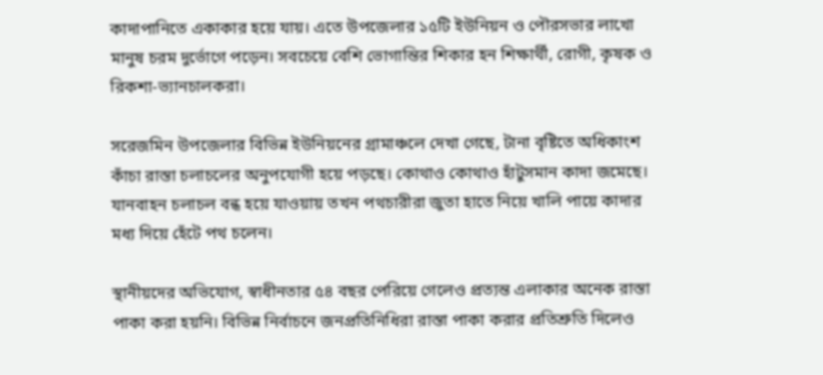কাদাপানিতে একাকার হয়ে যায়। এতে উপজেলার ১৫টি ইউনিয়ন ও পৌরসভার লাখো মানুষ চরম দুর্ভোগে পড়েন। সবচেয়ে বেশি ভোগান্তির শিকার হন শিক্ষার্থী, রোগী, কৃষক ও রিকশা-ভ্যানচালকরা।

সরেজমিন উপজেলার বিভিন্ন ইউনিয়নের গ্রামাঞ্চলে দেখা গেছে, টানা বৃষ্টিতে অধিকাংশ কাঁচা রাস্তা চলাচলের অনুপযোগী হয়ে পড়ছে। কোথাও কোথাও হাঁটুসমান কাদা জমেছে। যানবাহন চলাচল বন্ধ হয়ে যাওয়ায় তখন পথচারীরা জুতা হাতে নিয়ে খালি পায়ে কাদার মধ্য দিয়ে হেঁটে পথ চলেন।

স্থানীয়দের অভিযোগ, স্বাধীনতার ৫৪ বছর পেরিয়ে গেলেও প্রত্যন্ত এলাকার অনেক রাস্তা পাকা করা হয়নি। বিভিন্ন নির্বাচনে জনপ্রতিনিধিরা রাস্তা পাকা করার প্রতিশ্রুতি দিলেও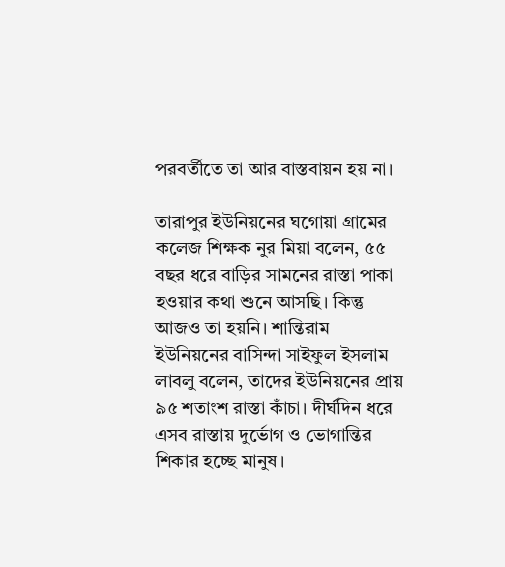পরবর্তীতে তা আর বাস্তবায়ন হয় না।

তারাপুর ইউনিয়নের ঘগোয়া গ্রামের কলেজ শিক্ষক নুর মিয়া বলেন, ৫৫ বছর ধরে বাড়ির সামনের রাস্তা পাকা হওয়ার কথা শুনে আসছি। কিন্তু আজও তা হয়নি। শান্তিরাম ইউনিয়নের বাসিন্দা সাইফুল ইসলাম লাবলু বলেন, তাদের ইউনিয়নের প্রায় ৯৫ শতাংশ রাস্তা কাঁচা। দীর্ঘদিন ধরে এসব রাস্তায় দুর্ভোগ ও ভোগান্তির শিকার হচ্ছে মানুষ।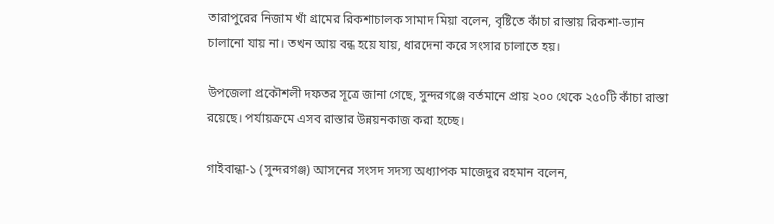তারাপুরের নিজাম খাঁ গ্রামের রিকশাচালক সামাদ মিয়া বলেন, বৃষ্টিতে কাঁচা রাস্তায় রিকশা-ভ্যান চালানো যায় না। তখন আয় বন্ধ হয়ে যায়, ধারদেনা করে সংসার চালাতে হয়।

উপজেলা প্রকৌশলী দফতর সূত্রে জানা গেছে, সুন্দরগঞ্জে বর্তমানে প্রায় ২০০ থেকে ২৫০টি কাঁচা রাস্তা রয়েছে। পর্যায়ক্রমে এসব রাস্তার উন্নয়নকাজ করা হচ্ছে।

গাইবান্ধা-১ (সুন্দরগঞ্জ) আসনের সংসদ সদস্য অধ্যাপক মাজেদুর রহমান বলেন,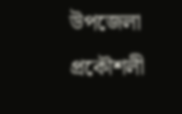উপজেলা প্রকৌশলী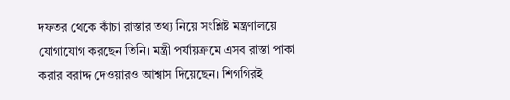দফতর থেকে কাঁচা রাস্তার তথ্য নিয়ে সংশ্লিষ্ট মন্ত্রণালয়ে যোগাযোগ করছেন তিনি। মন্ত্রী পর্যায়ক্রমে এসব রাস্তা পাকা করার বরাদ্দ দেওয়ারও আশ্বাস দিয়েছেন। শিগগিরই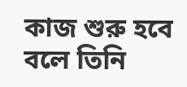কাজ শুরু হবে বলে তিনি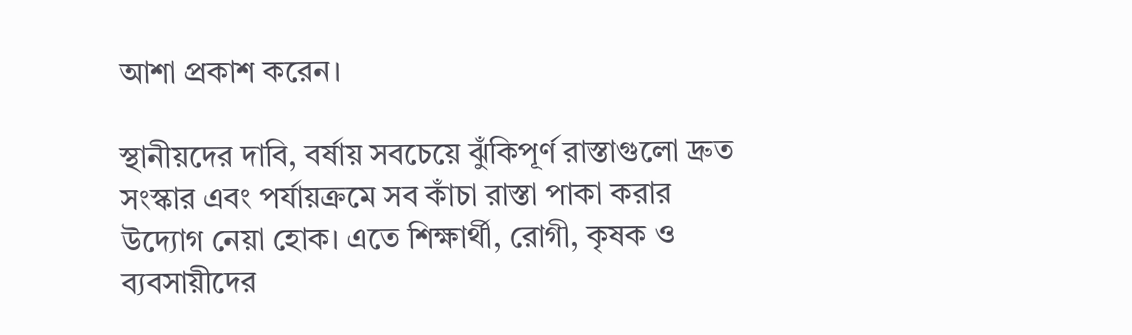আশা প্রকাশ করেন।

স্থানীয়দের দাবি, বর্ষায় সবচেয়ে ঝুঁকিপূর্ণ রাস্তাগুলো দ্রুত সংস্কার এবং পর্যায়ক্রমে সব কাঁচা রাস্তা পাকা করার উদ্যোগ নেয়া হোক। এতে শিক্ষার্থী, রোগী, কৃষক ও ব্যবসায়ীদের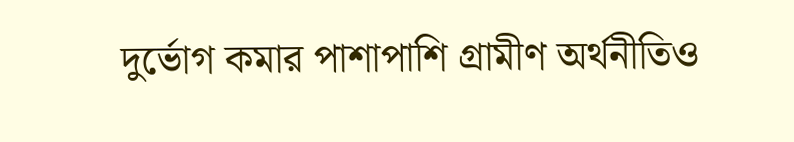দুর্ভোগ কমার পাশাপাশি গ্রামীণ অর্থনীতিও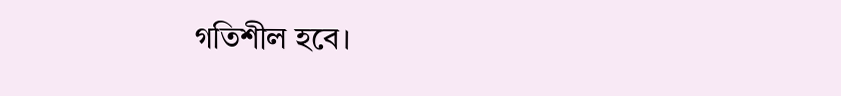গতিশীল হবে।